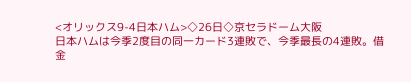<オリックス9-4日本ハム>◇26日◇京セラドーム大阪
日本ハムは今季2度目の同一カード3連敗で、今季最長の4連敗。借金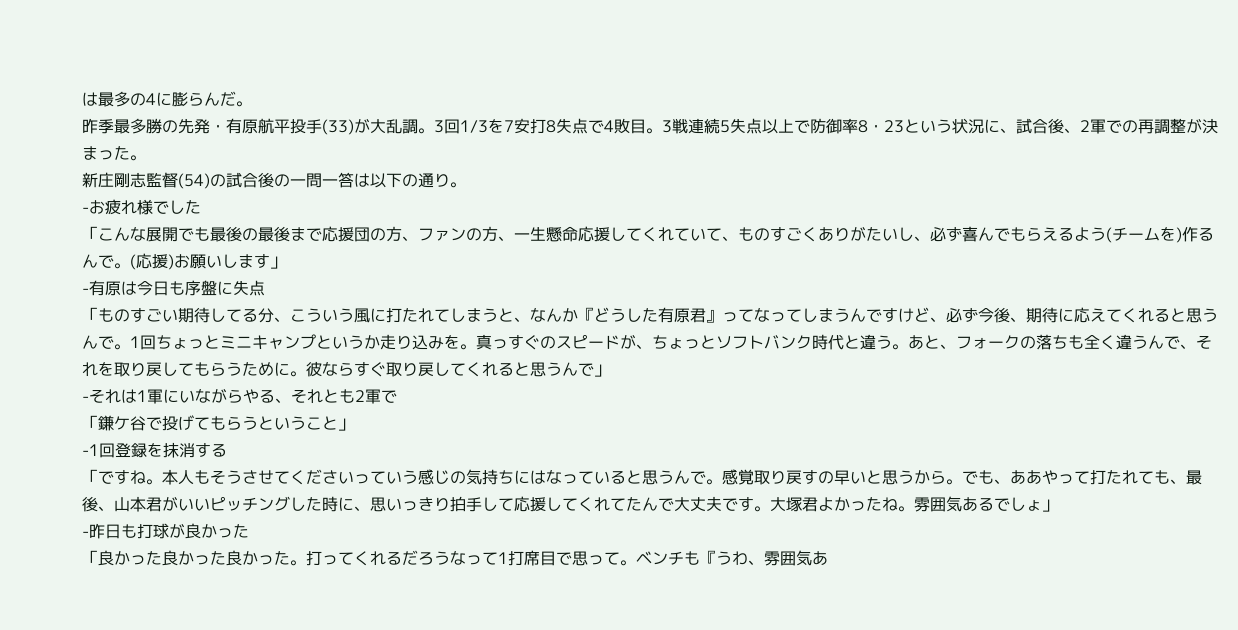は最多の4に膨らんだ。
昨季最多勝の先発・有原航平投手(33)が大乱調。3回1/3を7安打8失点で4敗目。3戦連続5失点以上で防御率8・23という状況に、試合後、2軍での再調整が決まった。
新庄剛志監督(54)の試合後の一問一答は以下の通り。
-お疲れ様でした
「こんな展開でも最後の最後まで応援団の方、ファンの方、一生懸命応援してくれていて、ものすごくありがたいし、必ず喜んでもらえるよう(チームを)作るんで。(応援)お願いします」
-有原は今日も序盤に失点
「ものすごい期待してる分、こういう風に打たれてしまうと、なんか『どうした有原君』ってなってしまうんですけど、必ず今後、期待に応えてくれると思うんで。1回ちょっとミニキャンプというか走り込みを。真っすぐのスピードが、ちょっとソフトバンク時代と違う。あと、フォークの落ちも全く違うんで、それを取り戻してもらうために。彼ならすぐ取り戻してくれると思うんで」
-それは1軍にいながらやる、それとも2軍で
「鎌ケ谷で投げてもらうということ」
-1回登録を抹消する
「ですね。本人もそうさせてくださいっていう感じの気持ちにはなっていると思うんで。感覚取り戻すの早いと思うから。でも、ああやって打たれても、最後、山本君がいいピッチングした時に、思いっきり拍手して応援してくれてたんで大丈夫です。大塚君よかったね。雰囲気あるでしょ」
-昨日も打球が良かった
「良かった良かった良かった。打ってくれるだろうなって1打席目で思って。ベンチも『うわ、雰囲気あ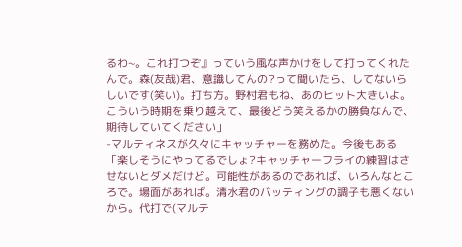るわ~。これ打つぞ』っていう風な声かけをして打ってくれたんで。森(友哉)君、意識してんの?って聞いたら、してないらしいです(笑い)。打ち方。野村君もね、あのヒット大きいよ。こういう時期を乗り越えて、最後どう笑えるかの勝負なんで、期待していてください」
-マルティネスが久々にキャッチャーを務めた。今後もある
「楽しそうにやってるでしょ?キャッチャーフライの練習はさせないとダメだけど。可能性があるのであれば、いろんなところで。場面があれば。清水君のバッティングの調子も悪くないから。代打で(マルテ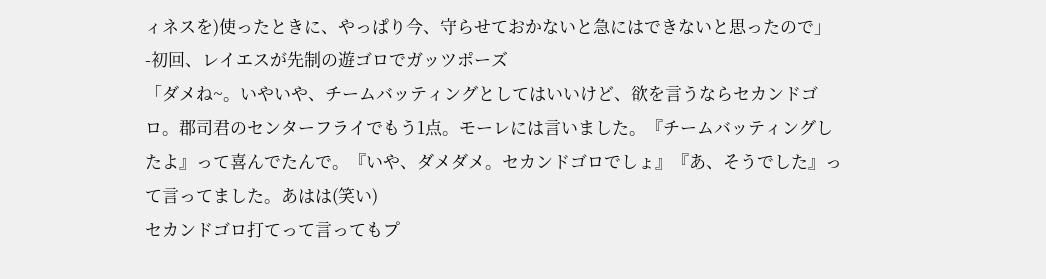ィネスを)使ったときに、やっぱり今、守らせておかないと急にはできないと思ったので」
-初回、レイエスが先制の遊ゴロでガッツポーズ
「ダメね~。いやいや、チームバッティングとしてはいいけど、欲を言うならセカンドゴロ。郡司君のセンターフライでもう1点。モーレには言いました。『チームバッティングしたよ』って喜んでたんで。『いや、ダメダメ。セカンドゴロでしょ』『あ、そうでした』って言ってました。あはは(笑い)
セカンドゴロ打てって言ってもプ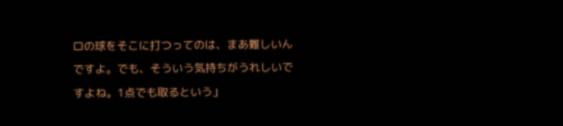ロの球をそこに打つってのは、まあ難しいんですよ。でも、そういう気持ちがうれしいですよね。1点でも取るという」